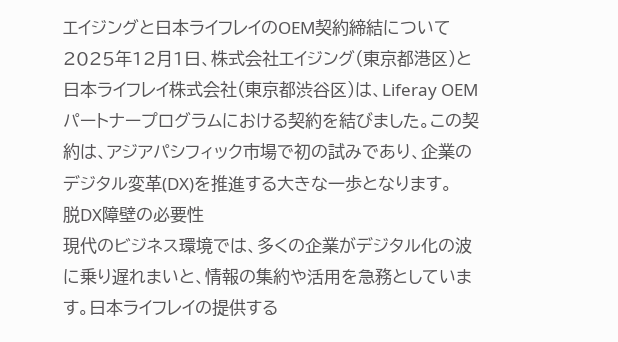エイジングと日本ライフレイのOEM契約締結について
2025年12月1日、株式会社エイジング(東京都港区)と日本ライフレイ株式会社(東京都渋谷区)は、Liferay OEMパートナープログラムにおける契約を結びました。この契約は、アジアパシフィック市場で初の試みであり、企業のデジタル変革(DX)を推進する大きな一歩となります。
脱DX障壁の必要性
現代のビジネス環境では、多くの企業がデジタル化の波に乗り遅れまいと、情報の集約や活用を急務としています。日本ライフレイの提供する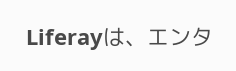Liferayは、エンタ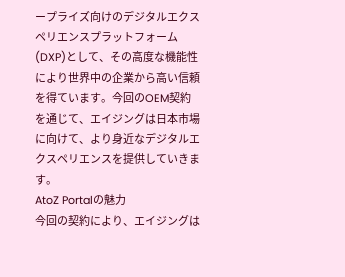ープライズ向けのデジタルエクスペリエンスプラットフォーム(DXP)として、その高度な機能性により世界中の企業から高い信頼を得ています。今回のOEM契約を通じて、エイジングは日本市場に向けて、より身近なデジタルエクスペリエンスを提供していきます。
AtoZ Portalの魅力
今回の契約により、エイジングは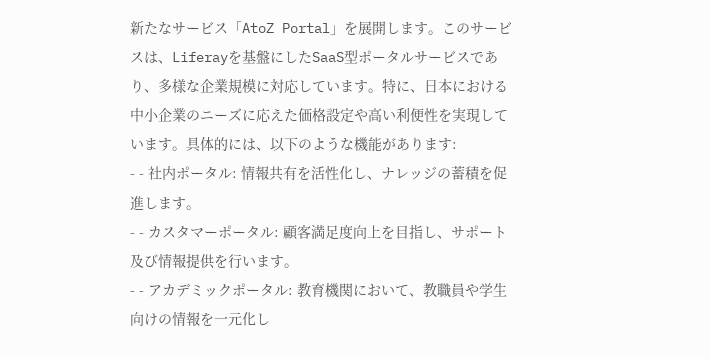新たなサービス「AtoZ Portal」を展開します。このサービスは、Liferayを基盤にしたSaaS型ポータルサービスであり、多様な企業規模に対応しています。特に、日本における中小企業のニーズに応えた価格設定や高い利便性を実現しています。具体的には、以下のような機能があります:
- - 社内ポータル: 情報共有を活性化し、ナレッジの蓄積を促進します。
- - カスタマーポータル: 顧客満足度向上を目指し、サポート及び情報提供を行います。
- - アカデミックポータル: 教育機関において、教職員や学生向けの情報を一元化し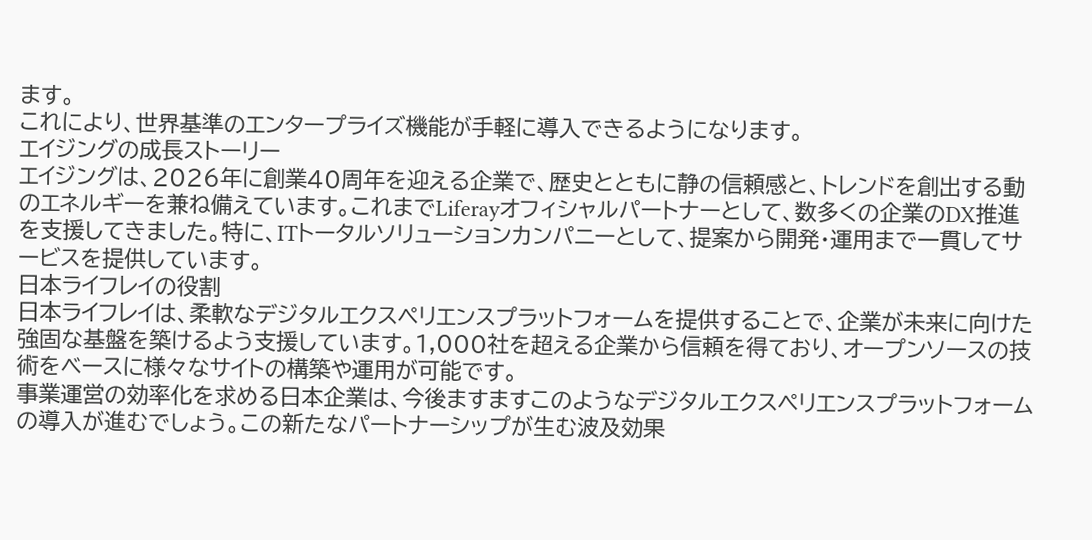ます。
これにより、世界基準のエンタープライズ機能が手軽に導入できるようになります。
エイジングの成長ストーリー
エイジングは、2026年に創業40周年を迎える企業で、歴史とともに静の信頼感と、トレンドを創出する動のエネルギーを兼ね備えています。これまでLiferayオフィシャルパートナーとして、数多くの企業のDX推進を支援してきました。特に、ITトータルソリューションカンパニーとして、提案から開発・運用まで一貫してサービスを提供しています。
日本ライフレイの役割
日本ライフレイは、柔軟なデジタルエクスペリエンスプラットフォームを提供することで、企業が未来に向けた強固な基盤を築けるよう支援しています。1,000社を超える企業から信頼を得ており、オープンソースの技術をベースに様々なサイトの構築や運用が可能です。
事業運営の効率化を求める日本企業は、今後ますますこのようなデジタルエクスペリエンスプラットフォームの導入が進むでしょう。この新たなパートナーシップが生む波及効果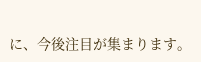に、今後注目が集まります。